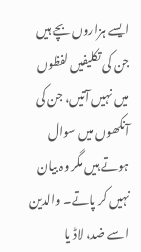ایسے ہزاروں بچے ہیں جن کی تکلیفیں لفظوں میں نہیں آتیں، جن کی آنکھوں میں سوال ہوتے ہیں مگر وہ بیان نہیں کر پاتے۔ والدین اسے ضد، لاڈ یا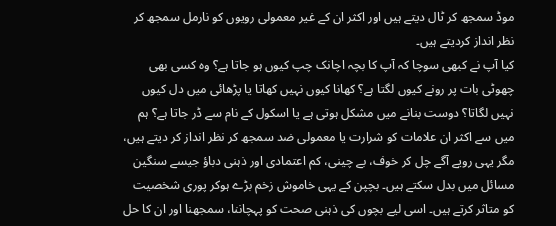موڈ سمجھ کر ٹال دیتے ہیں اور اکثر ان کے غیر معمولی رویوں کو نارمل سمجھ کر نظر انداز کردیتے ہیں۔
کیا آپ نے کبھی سوچا کہ آپ کا بچہ اچانک چپ کیوں ہو جاتا ہے؟ وہ کسی بھی چھوٹی بات پر رونے کیوں لگتا ہے؟ کھانا کیوں نہیں کھاتا یا پڑھائی میں دل کیوں نہیں لگاتا؟ دوست بنانے میں مشکل ہوتی ہے یا اسکول کے نام سے ڈر جاتا ہے؟ ہم میں سے اکثر ان علامات کو شرارت یا معمولی ضد سمجھ کر نظر انداز کر دیتے ہیں، مگر یہی رویے آگے چل کر خوف، بے چینی، کم اعتمادی اور ذہنی دباؤ جیسے سنگین مسائل میں بدل سکتے ہیں۔ بچپن کے یہی خاموش زخم بڑے ہوکر پوری شخصیت کو متاثر کرتے ہیں۔ اسی لیے بچوں کی ذہنی صحت کو پہچاننا، سمجھنا اور ان کا حل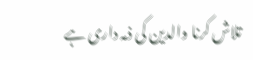تلاش کرنا والدین کی ذمہ داری ہے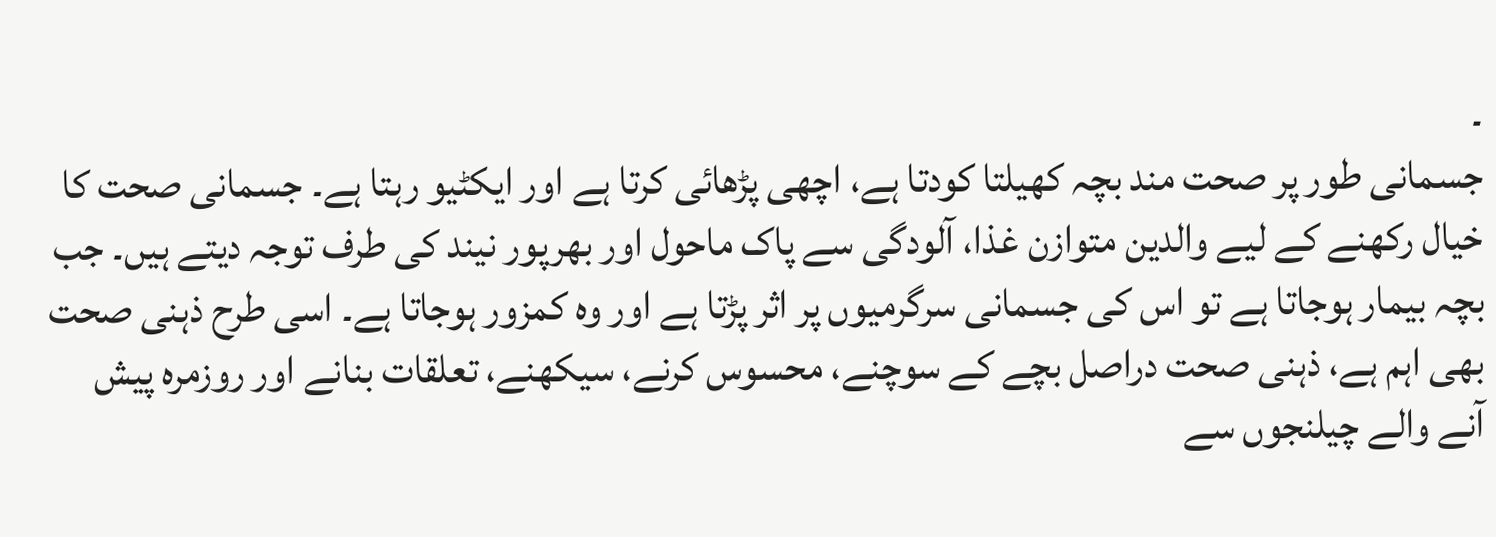۔
جسمانی طور پر صحت مند بچہ کھیلتا کودتا ہے، اچھی پڑھائی کرتا ہے اور ایکٹیو رہتا ہے۔ جسمانی صحت کا خیال رکھنے کے لیے والدین متوازن غذا، آلودگی سے پاک ماحول اور بھرپور نیند کی طرف توجہ دیتے ہیں۔ جب بچہ بیمار ہوجاتا ہے تو اس کی جسمانی سرگرمیوں پر اثر پڑتا ہے اور وہ کمزور ہوجاتا ہے۔ اسی طرح ذہنی صحت بھی اہم ہے، ذہنی صحت دراصل بچے کے سوچنے، محسوس کرنے، سیکھنے، تعلقات بنانے اور روزمرہ پیش آنے والے چیلنجوں سے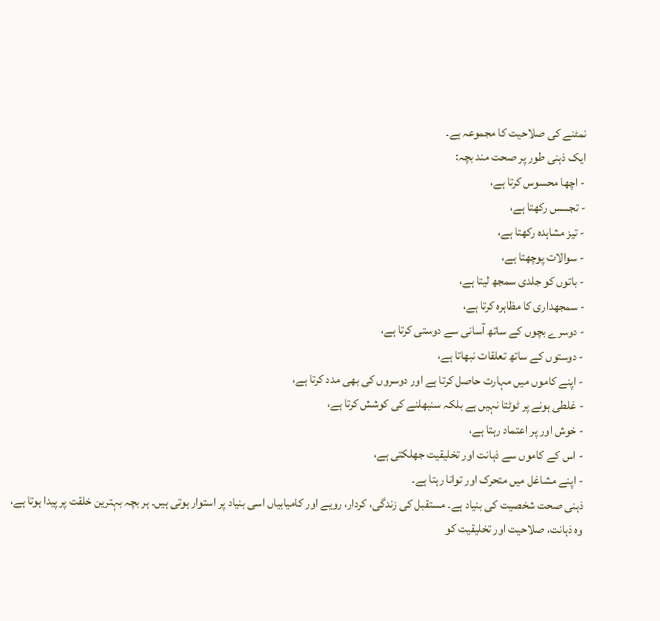نمٹنے کی صلاحیت کا مجموعہ ہے۔
ایک ذہنی طور پر صحت مند بچہ:
- اچھا محسوس کرتا ہے،
- تجسس رکھتا ہے،
- تیز مشاہدہ رکھتا ہے،
- سوالات پوچھتا ہے،
- باتوں کو جلدی سمجھ لیتا ہے،
- سمجھداری کا مظاہرہ کرتا ہے،
- دوسرے بچوں کے ساتھ آسانی سے دوستی کرتا ہے،
- دوستوں کے ساتھ تعلقات نبھاتا ہے،
- اپنے کاموں میں مہارت حاصل کرتا ہے اور دوسروں کی بھی مدد کرتا ہے،
- غلطی ہونے پر ٹوٹتا نہیں ہے بلکہ سنبھلنے کی کوشش کرتا ہے،
- خوش اور پر اعتماد رہتا ہے،
- اس کے کاموں سے ذہانت اور تخلیقیت جھلکتی ہے،
- اپنے مشاغل میں متحرک اور توانا رہتا ہے۔
ذہنی صحت شخصیت کی بنیاد ہے۔ مستقبل کی زندگی، کردار، رویے اور کامیابیاں اسی بنیاد پر استوار ہوتی ہیں۔ ہر بچہ بہترین خلقت پر پیدا ہوتا ہے، وہ ذہانت، صلاحیت اور تخلیقیت کو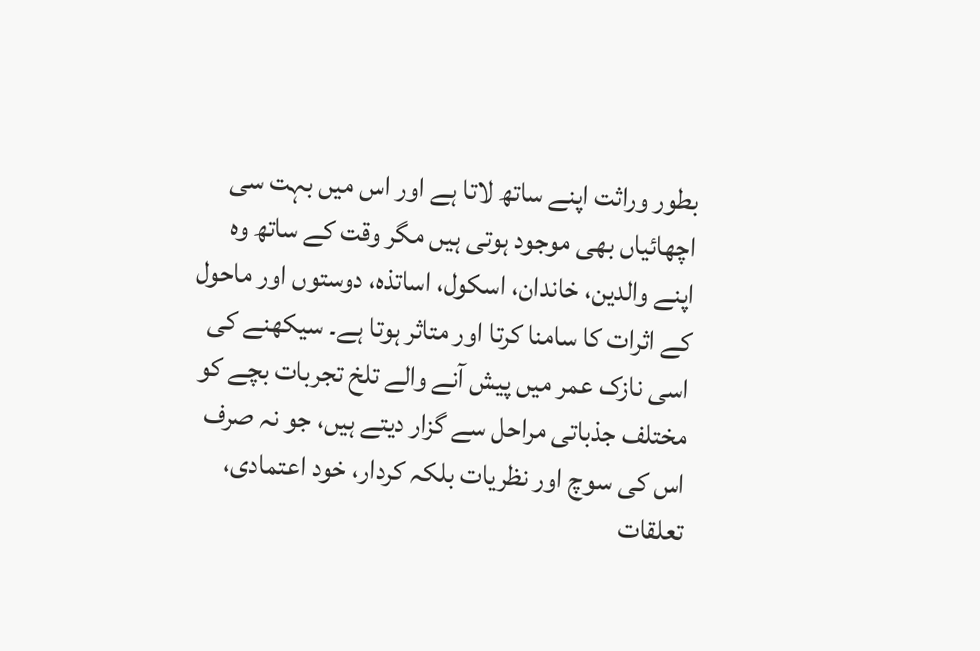بطور وراثت اپنے ساتھ لاتا ہے اور اس میں بہت سی اچھائیاں بھی موجود ہوتی ہیں مگر وقت کے ساتھ وہ اپنے والدین، خاندان، اسکول، اساتذہ، دوستوں اور ماحول کے اثرات کا سامنا کرتا اور متاثر ہوتا ہے۔ سیکھنے کی اسی نازک عمر میں پیش آنے والے تلخ تجربات بچے کو مختلف جذباتی مراحل سے گزار دیتے ہیں، جو نہ صرف اس کی سوچ اور نظریات بلکہ کردار، خود اعتمادی، تعلقات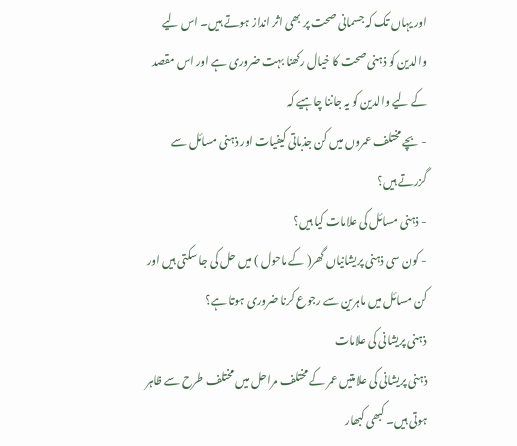اور یہاں تک کہ جسمانی صحت پر بھی اثر انداز ہوتے ہیں۔ اس لیے والدین کو ذہنی صحت کا خیال رکھنا بہت ضروری ہے اور اس مقصد کے لیے والدین کو یہ جاننا چاہیے کہ
- بچے مختلف عمروں میں کن جذباتی کیفیات اور ذہنی مسائل سے گزرتے ہیں؟
- ذہنی مسائل کی علامات کیا ہیں؟
- کون سی ذہنی پریشانیاں گھر( کے ماحول ) میں حل کی جا سکتی ہیں اور کن مسائل میں ماہرین سے رجوع کرنا ضروری ہوتا ہے؟
ذہنی پریشانی کی علامات
ذہنی پریشانی کی علامتیں عمر کے مختلف مراحل میں مختلف طرح سے ظاہر ہوتی ہیں۔ کبھی کبھار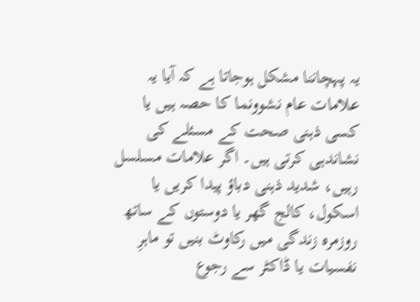یہ پہچاننا مشکل ہوجاتا ہے کہ آیا یہ علامات عام نشوونما کا حصہ ہیں یا کسی ذہنی صحت کے مسئلے کی نشاندہی کرتی ہیں۔ اگر علامات مسلسل رہیں، شدید ذہنی دباؤ پیدا کریں یا اسکول، کالج گھر یا دوستوں کے ساتھ روزمرہ زندگی میں رکاوٹ بنیں تو ماہرِ نفسیات یا ڈاکٹر سے رجوع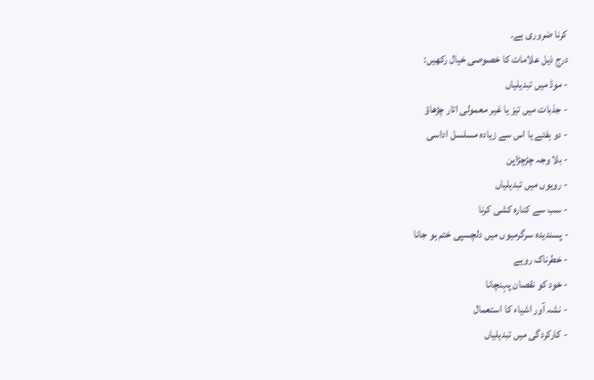کرنا ضروری ہے۔
درج ذیل علامات کا خصوصی خیال رکھیں:
- موڈ میں تبدیلیاں
- جذبات میں تیز یا غیر معمولی اتار چڑھاؤ
- دو ہفتے یا اس سے زیادہ مسلسل اداسی
- بلا وجہ چڑچڑاپن
- رویوں میں تبدیلیاں
- سب سے کنارہ کشی کرنا
- پسندیدہ سرگرمیوں میں دلچسپی ختم ہو جانا
- خطرناک رویے
- خود کو نقصان پہنچانا
- نشہ آور اشیاء کا استعمال
- کارکردگی میں تبدیلیاں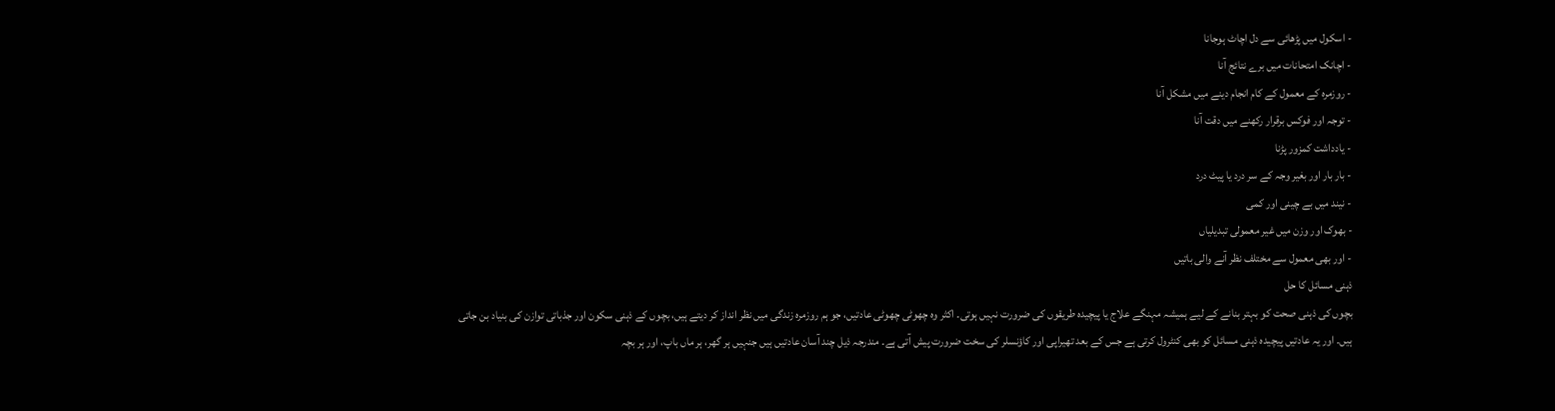- اسکول میں پڑھائی سے دل اچاٹ ہوجانا
- اچانک امتحانات میں برے نتائج آنا
- روزمرہ کے معمول کے کام انجام دینے میں مشکل آنا
- توجہ اور فوکس برقرار رکھنے میں دقت آنا
- یادداشت کمزور پڑنا
- بار بار اور بغیر وجہ کے سر درد یا پیٹ درد
- نیند میں بے چینی اور کمی
- بھوک اور وزن میں غیر معمولی تبدیلیاں
- اور بھی معمول سے مختلف نظر آنے والی باتیں
ذہنی مسائل کا حل
بچوں کی ذہنی صحت کو بہتر بنانے کے لیے ہمیشہ مہنگے علاج یا پیچیدہ طریقوں کی ضرورت نہیں ہوتی۔ اکثر وہ چھوٹی چھوٹی عادتیں، جو ہم روزمرہ زندگی میں نظر انداز کر دیتے ہیں، بچوں کے ذہنی سکون اور جذباتی توازن کی بنیاد بن جاتی ہیں۔ اور یہ عادتیں پیچیدہ ذہنی مسائل کو بھی کنٹرول کرتی ہے جس کے بعد تھیراپی اور کاؤنسلر کی سخت ضرورت پیش آتی ہے۔ مندرجہ ذیل چند آسان عادتیں ہیں جنہیں ہر گھر، ہر ماں باپ، اور ہر بچہ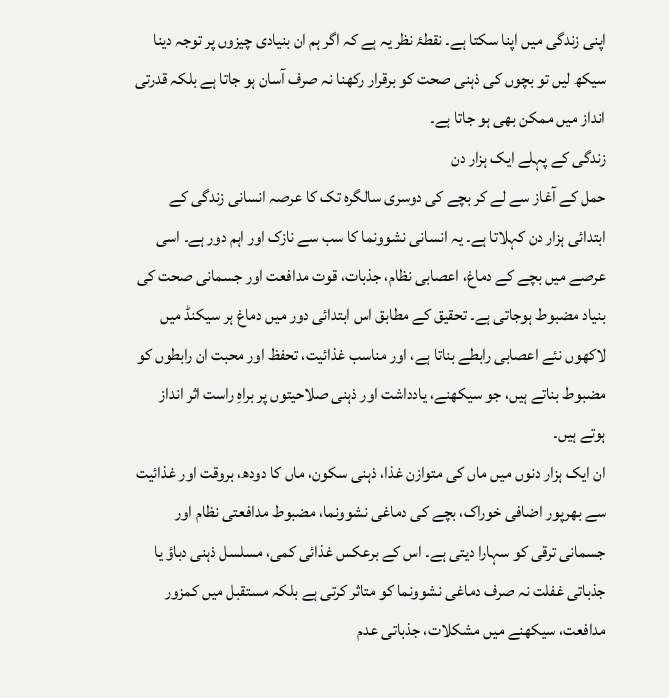اپنی زندگی میں اپنا سکتا ہے۔ نقطۂ نظر یہ ہے کہ اگر ہم ان بنیادی چیزوں پر توجہ دینا سیکھ لیں تو بچوں کی ذہنی صحت کو برقرار رکھنا نہ صرف آسان ہو جاتا ہے بلکہ قدرتی انداز میں ممکن بھی ہو جاتا ہے۔
زندگی کے پہلے ایک ہزار دن
حمل کے آغاز سے لے کر بچے کی دوسری سالگرہ تک کا عرصہ انسانی زندگی کے ابتدائی ہزار دن کہلاتا ہے۔ یہ انسانی نشوونما کا سب سے نازک اور اہم دور ہے۔ اسی عرصے میں بچے کے دماغ، اعصابی نظام، جذبات، قوت مدافعت اور جسمانی صحت کی بنیاد مضبوط ہوجاتی ہے۔ تحقیق کے مطابق اس ابتدائی دور میں دماغ ہر سیکنڈ میں لاکھوں نئے اعصابی رابطے بناتا ہے، اور مناسب غذائیت، تحفظ اور محبت ان رابطوں کو مضبوط بناتے ہیں، جو سیکھنے، یادداشت اور ذہنی صلاحیتوں پر براہِ راست اثر انداز ہوتے ہیں۔
ان ایک ہزار دنوں میں ماں کی متوازن غذا، ذہنی سکون، ماں کا دودھ، بروقت اور غذائیت سے بھرپور اضافی خوراک، بچے کی دماغی نشوونما، مضبوط مدافعتی نظام اور جسمانی ترقی کو سہارا دیتی ہے۔ اس کے برعکس غذائی کمی، مسلسل ذہنی دباؤ یا جذباتی غفلت نہ صرف دماغی نشوونما کو متاثر کرتی ہے بلکہ مستقبل میں کمزور مدافعت، سیکھنے میں مشکلات، جذباتی عدم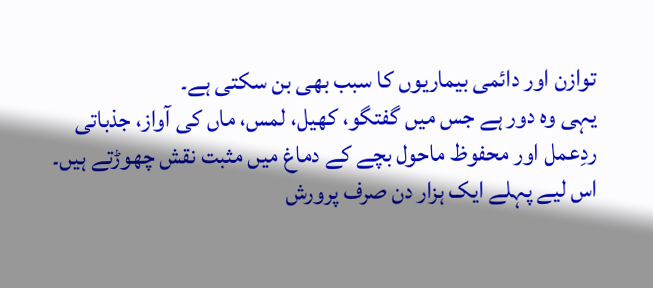توازن اور دائمی بیماریوں کا سبب بھی بن سکتی ہے۔
یہی وہ دور ہے جس میں گفتگو، کھیل، لمس، ماں کی آواز، جذباتی ردِعمل اور محفوظ ماحول بچے کے دماغ میں مثبت نقش چھوڑتے ہیں۔ اس لیے پہلے ایک ہزار دن صرف پرورش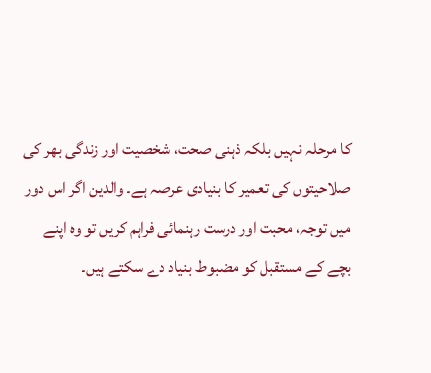کا مرحلہ نہیں بلکہ ذہنی صحت، شخصیت اور زندگی بھر کی صلاحیتوں کی تعمیر کا بنیادی عرصہ ہے۔ والدین اگر اس دور میں توجہ، محبت اور درست رہنمائی فراہم کریں تو وہ اپنے بچے کے مستقبل کو مضبوط بنیاد دے سکتے ہیں۔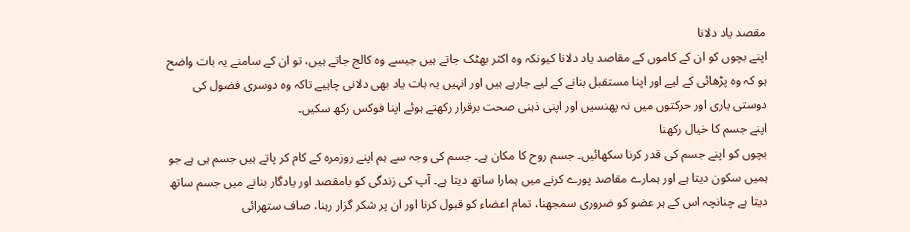مقصد یاد دلانا
اپنے بچوں کو ان کے کاموں کے مقاصد یاد دلانا کیونکہ وہ اکثر بھٹک جاتے ہیں جیسے وہ کالج جاتے ہیں، تو ان کے سامنے یہ بات واضح ہو کہ وہ پڑھائی کے لیے اور اپنا مستقبل بنانے کے لیے جارہے ہیں اور انہیں یہ بات یاد بھی دلانی چاہیے تاکہ وہ دوسری فضول کی دوستی یاری اور حرکتوں میں نہ پھنسیں اور اپنی ذہنی صحت برقرار رکھتے ہوئے اپنا فوکس رکھ سکیں۔
اپنے جسم کا خیال رکھنا
بچوں کو اپنے جسم کی قدر کرنا سکھائیں۔ جسم روح کا مکان ہے۔ جسم کی وجہ سے ہم اپنے روزمرہ کے کام کر پاتے ہیں جسم ہی ہے جو ہمیں سکون دیتا ہے اور ہمارے مقاصد پورے کرنے میں ہمارا ساتھ دیتا ہے۔ آپ کی زندگی کو بامقصد اور یادگار بنانے میں جسم ساتھ دیتا ہے چنانچہ اس کے ہر عضو کو ضروری سمجھنا، تمام اعضاء کو قبول کرنا اور ان پر شکر گزار رہنا، صاف ستھرائی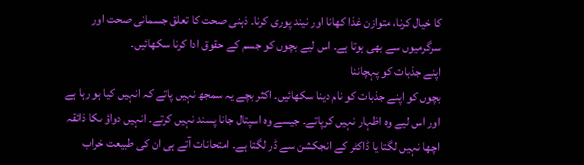کا خیال کرنا، متوازن غذا کھانا اور نیند پوری کرنا۔ ذہنی صحت کا تعلق جسمانی صحت اور سرگرمیوں سے بھی ہوتا ہے۔ اس لیے بچوں کو جسم کے حقوق ادا کرنا سکھائیں۔
اپنے جذبات کو پہچاننا
بچوں کو اپنے جذبات کو نام دینا سکھائیں۔ اکثر بچے یہ سمجھ نہیں پاتے کہ انہیں کیا ہو رہا ہے اور اس لیے وہ اظہار نہیں کرپاتے۔ جیسے وہ اسپتال جانا پسند نہیں کرتے۔ انہیں دواؤ ںکا ذائقہ اچھا نہیں لگتا یا ڈاکٹر کے انجکشن سے ڈر لگتا ہے۔ امتحانات آتے ہی ان کی طبیعت خراب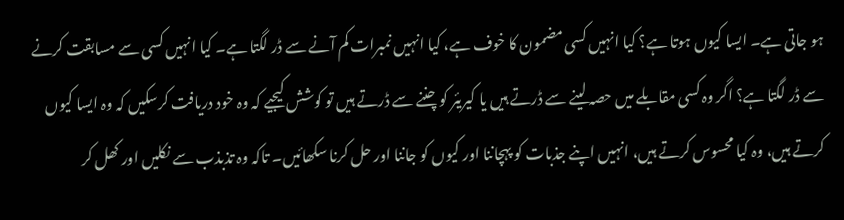ہو جاتی ہے۔ ایسا کیوں ہوتا ہے؟ کیا انہیں کسی مضمون کا خوف ہے، کیا انہیں نمبرات کم آنے سے ڈر لگتا ہے۔ کیا انہیں کسی سے مسابقت کرنے سے ڈر لگتا ہے؟ اگر وہ کسی مقابلے میں حصہ لینے سے ڈرتے ہیں یا کیریئر کو چننے سے ڈرتے ہیں تو کوشش کیجیے کہ وہ خود دریافت کرسکیں کہ وہ ایسا کیوں کرتے ہیں، وہ کیا محسوس کرتے ہیں، انہیں اپنے جذبات کو پہچاننا اور کیوں کو جاننا اور حل کرنا سکھائیں۔ تاکہ وہ تذبذب سے نکلیں اور کھل کر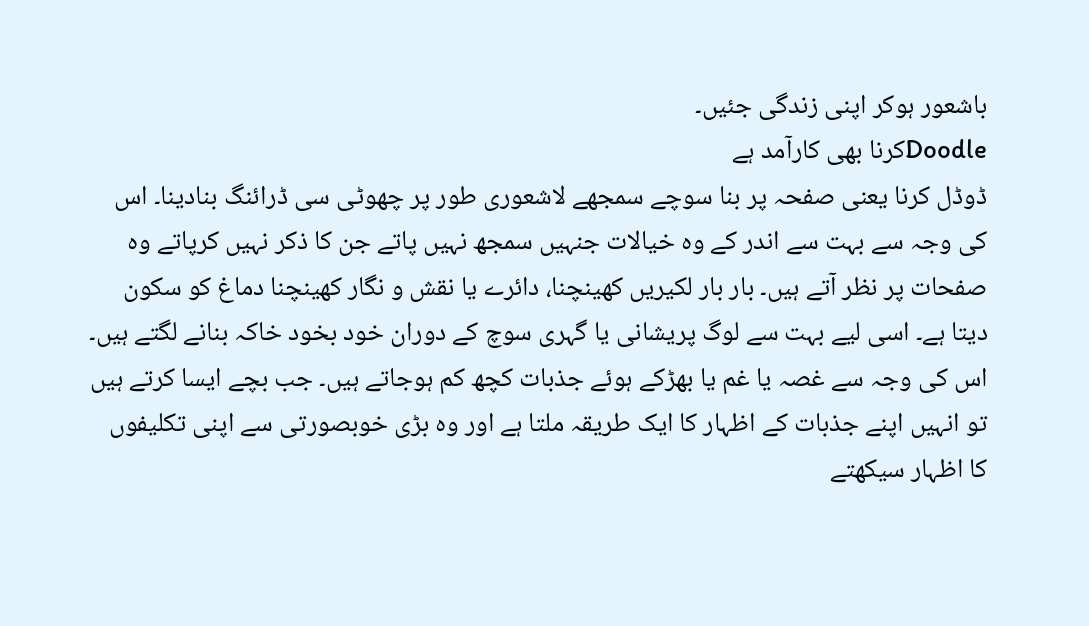باشعور ہوکر اپنی زندگی جئیں۔
Doodleکرنا بھی کارآمد ہے
ڈوڈل کرنا یعنی صفحہ پر بنا سوچے سمجھے لاشعوری طور پر چھوٹی سی ڈرائنگ بنادینا۔ اس کی وجہ سے بہت سے اندر کے وہ خیالات جنہیں سمجھ نہیں پاتے جن کا ذکر نہیں کرپاتے وہ صفحات پر نظر آتے ہیں۔ بار بار لکیریں کھینچنا، دائرے یا نقش و نگار کھینچنا دماغ کو سکون دیتا ہے۔ اسی لیے بہت سے لوگ پریشانی یا گہری سوچ کے دوران خود بخود خاکہ بنانے لگتے ہیں۔ اس کی وجہ سے غصہ یا غم یا بھڑکے ہوئے جذبات کچھ کم ہوجاتے ہیں۔ جب بچے ایسا کرتے ہیں تو انہیں اپنے جذبات کے اظہار کا ایک طریقہ ملتا ہے اور وہ بڑی خوبصورتی سے اپنی تکلیفوں کا اظہار سیکھتے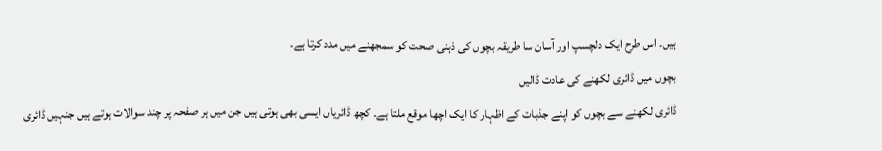ہیں۔ اس طرح ایک دلچسپ اور آسان سا طریقہ بچوں کی ذہنی صحت کو سمجھنے میں مدد کرتا ہے۔
بچوں میں ڈائری لکھنے کی عادت ڈالیں
ڈائری لکھنے سے بچوں کو اپنے جذبات کے اظہار کا ایک اچھا موقع ملتا ہے۔ کچھ ڈائریاں ایسی بھی ہوتی ہیں جن میں ہر صفحہ پر چند سوالات ہوتے ہیں جنہیں ڈائری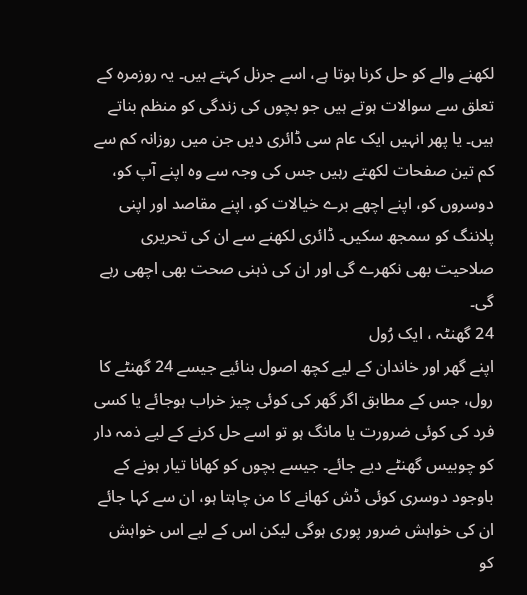لکھنے والے کو حل کرنا ہوتا ہے، اسے جرنل کہتے ہیں۔ یہ روزمرہ کے تعلق سے سوالات ہوتے ہیں جو بچوں کی زندگی کو منظم بناتے ہیں۔ یا پھر انہیں ایک عام سی ڈائری دیں جن میں روزانہ کم سے کم تین صفحات لکھتے رہیں جس کی وجہ سے وہ اپنے آپ کو، دوسروں کو، اپنے اچھے برے خیالات کو، اپنے مقاصد اور اپنی پلاننگ کو سمجھ سکیں۔ ڈائری لکھنے سے ان کی تحریری صلاحیت بھی نکھرے گی اور ان کی ذہنی صحت بھی اچھی رہے گی۔
24 گھنٹہ ، ایک رُول
اپنے گھر اور خاندان کے لیے کچھ اصول بنائیے جیسے 24 گھنٹے کا رول، جس کے مطابق اگر گھر کی کوئی چیز خراب ہوجائے یا کسی فرد کی کوئی ضرورت یا مانگ ہو تو اسے حل کرنے کے لیے ذمہ دار کو چوبیس گھنٹے دیے جائے۔ جیسے بچوں کو کھانا تیار ہونے کے باوجود دوسری کوئی ڈش کھانے کا من چاہتا ہو، ان سے کہا جائے ان کی خواہش ضرور پوری ہوگی لیکن اس کے لیے اس خواہش کو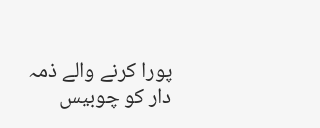پورا کرنے والے ذمہ دار کو چوبیس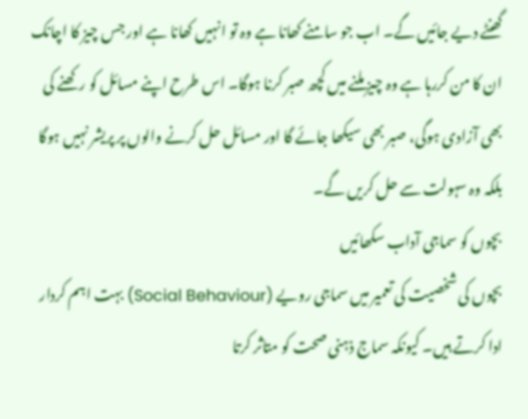گھنٹے دیے جائیں گے۔ اب جو سامنے کھانا ہے وہ تو انہیں کھانا ہے اور جس چیز کا اچانک ان کا من کررہا ہے وہ چیز ملنے میں کچھ صبر کرنا ہوگا۔ اس طرح اپنے مسائل کو رکھنے کی بھی آزادی ہوگی، صبر بھی سیکھا جائے گا اور مسائل حل کرنے والوں پر پریشر نہیں ہوگا بلکہ وہ سہولت سے حل کریں گے۔
بچوں کو سماجی آداب سکھائیں
بچوں کی شخصیت کی تعمیر میں سماجی رویے (Social Behaviour) بہت اہم کردار ادا کرتے ہیں۔ کیونکہ سماج ذہنی صحت کو متاثر کرتا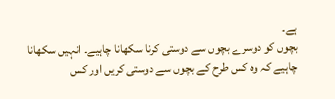ہے۔
بچوں کو دوسرے بچوں سے دوستی کرنا سکھانا چاہیے۔ انہیں سکھانا چاہیے کہ وہ کس طرح کے بچوں سے دوستی کریں اور کس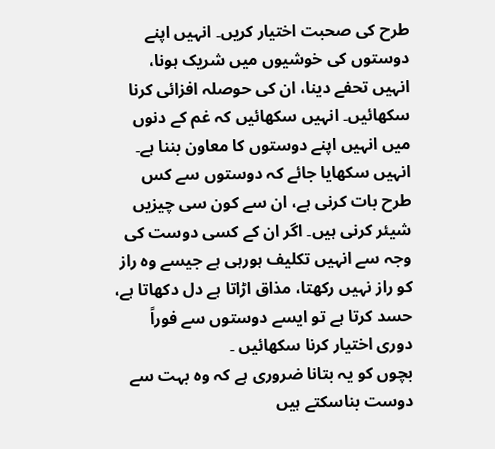طرح کی صحبت اختیار کریں۔ انہیں اپنے دوستوں کی خوشیوں میں شریک ہونا، انہیں تحفے دینا، ان کی حوصلہ افزائی کرنا سکھائیں۔ انہیں سکھائیں کہ غم کے دنوں میں انہیں اپنے دوستوں کا معاون بننا ہے۔ انہیں سکھایا جائے کہ دوستوں سے کس طرح بات کرنی ہے، ان سے کون سی چیزیں شیئر کرنی ہیں۔ اگر ان کے کسی دوست کی وجہ سے انہیں تکلیف ہورہی ہے جیسے وہ راز کو راز نہیں رکھتا، مذاق اڑاتا ہے دل دکھاتا ہے، حسد کرتا ہے تو ایسے دوستوں سے فوراً دوری اختیار کرنا سکھائیں ۔
بچوں کو یہ بتانا ضروری ہے کہ وہ بہت سے دوست بناسکتے ہیں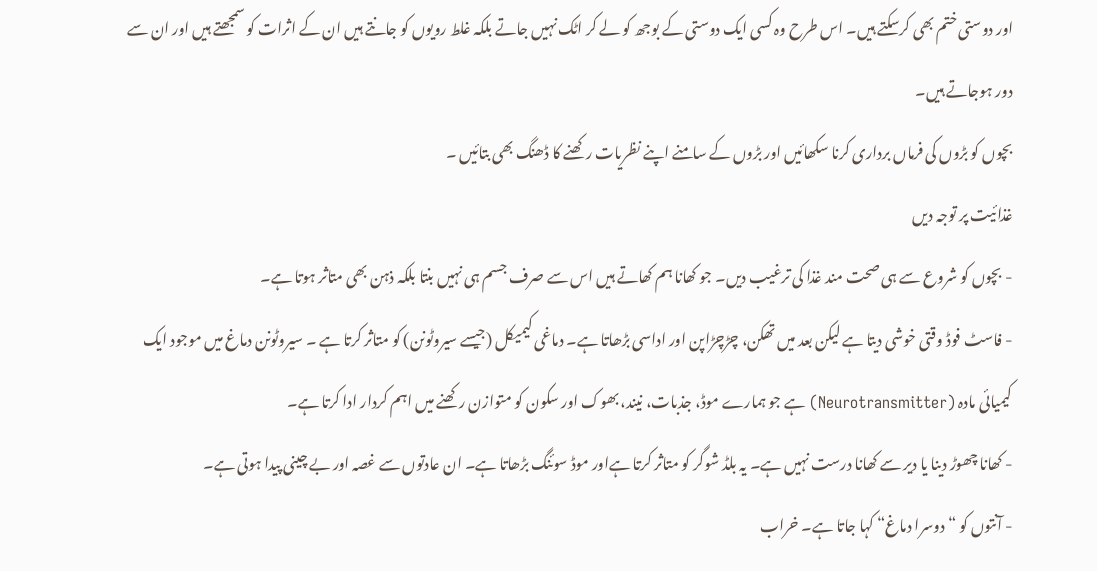اور دوستی ختم بھی کرسکتے ہیں۔ اس طرح وہ کسی ایک دوستی کے بوجھ کو لے کر اٹک نہیں جاتے بلکہ غلط رویوں کو جانتے ہیں ان کے اثرات کو سمجھتے ہیں اور ان سے دور ہوجاتے ہیں۔
بچوں کو بڑوں کی فرماں برداری کرنا سکھائیں اور بڑوں کے سامنے اپنے نظریات رکھنے کا ڈھنگ بھی بتائیں ۔
غذائیت پر توجہ دیں
- بچوں کو شروع سے ہی صحت مند غذا کی ترغیب دیں۔ جو کھانا ہم کھاتے ہیں اس سے صرف جسم ہی نہیں بنتا بلکہ ذہن بھی متاثر ہوتا ہے۔
- فاسٹ فوڈ وقتی خوشی دیتا ہے لیکن بعد میں تھکن، چڑچڑاپن اور اداسی بڑھاتا ہے۔ دماغی کیمیکل (جیسے سیروٹونن) کو متاثر کرتا ہے ۔ سیروٹونن دماغ میں موجود ایک کیمیائی مادہ (Neurotransmitter) ہے جو ہمارے موڈ، جذبات، نیند، بھوک اور سکون کو متوازن رکھنے میں اہم کردار ادا کرتا ہے۔
- کھانا چھوڑ دینا یا دیر سے کھانا درست نہیں ہے۔ یہ بلڈ شوگر کو متاثر کرتا ہےاور موڈ سوئنگ بڑھاتا ہے۔ ان عادتوں سے غصہ اور بے چینی پیدا ہوتی ہے۔
- آنتوں کو “دوسرا دماغ“ کہا جاتا ہے۔ خراب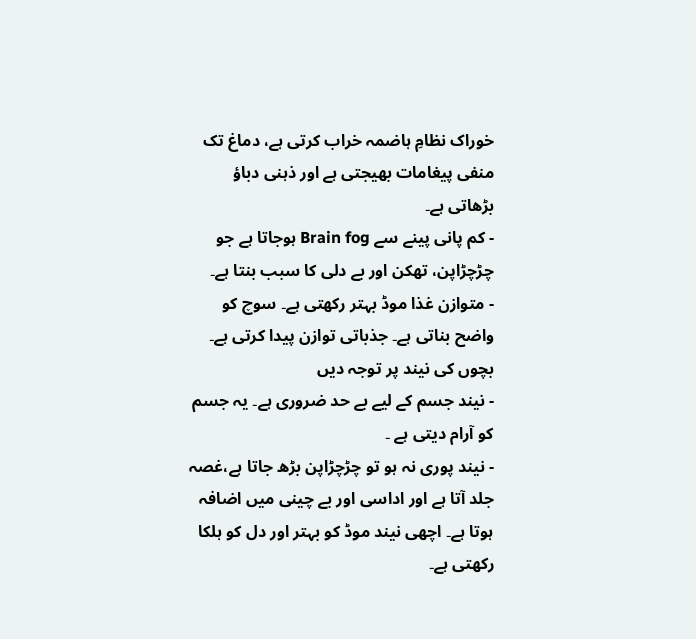خوراک نظامِ ہاضمہ خراب کرتی ہے، دماغ تک منفی پیغامات بھیجتی ہے اور ذہنی دباؤ بڑھاتی ہے۔
- کم پانی پینے سے Brain fog ہوجاتا ہے جو چڑچڑاپن، تھکن اور بے دلی کا سبب بنتا ہے۔
- متوازن غذا موڈ بہتر رکھتی ہے۔ سوچ کو واضح بناتی ہے۔ جذباتی توازن پیدا کرتی ہے۔
بچوں کی نیند پر توجہ دیں
- نیند جسم کے لیے بے حد ضروری ہے۔ یہ جسم کو آرام دیتی ہے ۔
- نیند پوری نہ ہو تو چڑچڑاپن بڑھ جاتا ہے،غصہ جلد آتا ہے اور اداسی اور بے چینی میں اضافہ ہوتا ہے۔ اچھی نیند موڈ کو بہتر اور دل کو ہلکا رکھتی ہے۔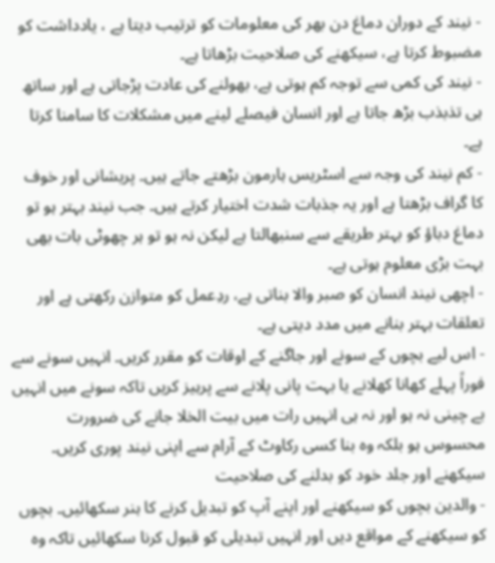- نیند کے دوران دماغ دن بھر کی معلومات کو ترتیب دیتا ہے ، یادداشت کو مضبوط کرتا ہے، سیکھنے کی صلاحیت بڑھاتا ہے۔
- نیند کی کمی سے توجہ کم ہوتی ہے، بھولنے کی عادت پڑجاتی ہے اور ساتھ ہی تذبذب بڑھ جاتا ہے اور انسان فیصلے لینے میں مشکلات کا سامنا کرتا ہے۔
- کم نیند کی وجہ سے اسٹریس ہارمون بڑھتے جاتے ہیں۔ پریشانی اور خوف کا گراف بڑھتا ہے اور یہ جذبات شدت اختیار کرتے ہیں۔ جب نیند بہتر ہو تو دماغ دباؤ کو بہتر طریقے سے سنبھالتا ہے لیکن نہ ہو تو ہر چھوٹی بات بھی بہت بڑی معلوم ہوتی ہے۔
- اچھی نیند انسان کو صبر والا بناتی ہے، ردِعمل کو متوازن رکھتی ہے اور تعلقات بہتر بنانے میں مدد دیتی ہے۔
- اس لیے بچوں کے سونے اور جاگنے کے اوقات کو مقرر کریں۔ انہیں سونے سے فوراً پہلے کھانا کھلانے یا بہت پانی پلانے سے پرہیز کریں تاکہ سونے میں انہیں بے چینی نہ ہو اور نہ ہی انہیں رات میں بیت الخلا جانے کی ضرورت محسوس ہو بلکہ وہ بنا کسی رکاوٹ کے آرام سے اپنی نیند پوری کریں۔
سیکھنے اور جلد خود کو بدلنے کی صلاحیت
- والدین بچوں کو سیکھنے اور اپنے آپ کو تبدیل کرنے کا ہنر سکھائیں۔ بچوں کو سیکھنے کے مواقع دیں اور انہیں تبدیلی کو قبول کرنا سکھائیں تاکہ وہ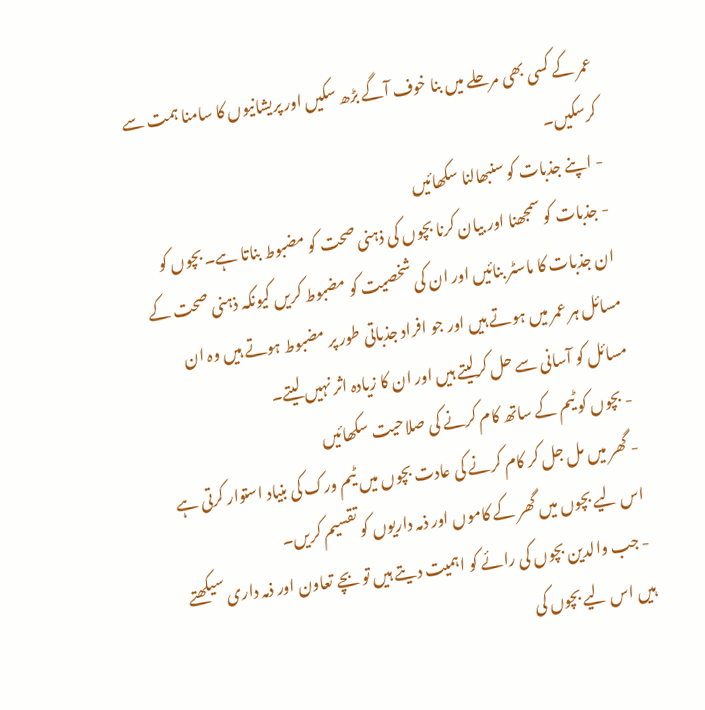عمر کے کسی بھی مرحلے میں بنا خوف آگے بڑھ سکیں اور پریشانیوں کا سامنا ہمت سے کرسکیں۔
- اپنے جذبات کو سنبھالنا سکھائیں
- جذبات کو سمجھنا اور بیان کرنا بچوں کی ذہنی صحت کو مضبوط بناتا ہے۔ بچوں کو ان جذبات کا ماسٹر بنائیں اور ان کی شخصیت کو مضبوط کریں کیونکہ ذہنی صحت کے مسائل ہر عمر میں ہوتے ہیں اور جو افراد جذباتی طور پر مضبوط ہوتے ہیں وہ ان مسائل کو آسانی سے حل کرلیتے ہیں اور ان کا زیادہ اثر نہیں لیتے۔
- بچوں کو ٹیم کے ساتھ کام کرنے کی صلاحیت سکھائیں
- گھر میں مل جل کر کام کرنے کی عادت بچوں میں ٹیم ورک کی بنیاد استوار کرتی ہے اس لیے بچوں میں گھر کے کاموں اور ذمہ داریوں کو تقسیم کریں۔
- جب والدین بچوں کی رائے کو اہمیت دیتے ہیں تو بچے تعاون اور ذمہ داری سیکھتے ہیں اس لیے بچوں کی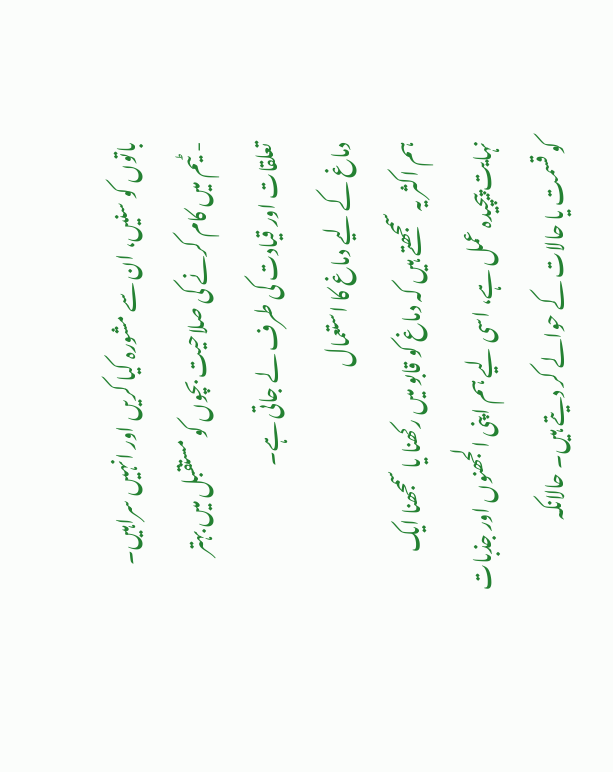باتوں کو سنیں، ان سے مشورہ کیا کریں اور انہیں سراہیں۔
- ٹیم میں کام کرنے کی صلاحیت بچوں کو مستقبل میں بہتر تعلقات اور قیادت کی طرف لے جاتی ہے۔
دماغ کے لیے دماغ کا استعمال
ہم اکثر یہ سمجھتے ہیں کہ دماغ کو قابو میں رکھنا یا سمجھنا ایک نہایت پیچیدہ عمل ہے، اسی لیے ہم اپنی الجھنوں اور جذبات کو قسمت یا حالات کے حوالے کر دیتے ہیں۔ حالانکہ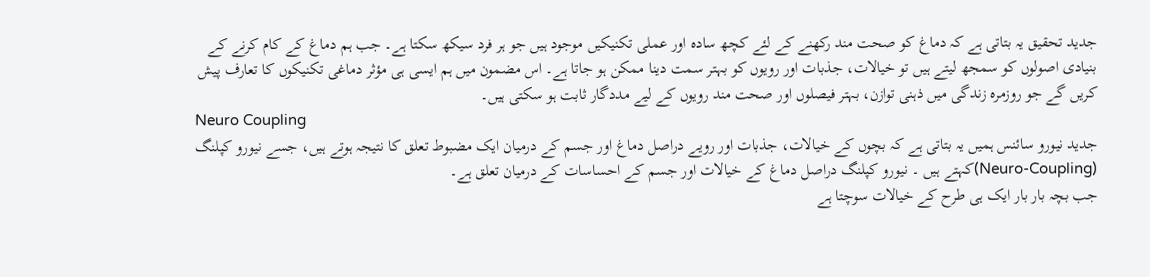جدید تحقیق یہ بتاتی ہے کہ دماغ کو صحت مند رکھنے کے لئے کچھ سادہ اور عملی تکنیکیں موجود ہیں جو ہر فرد سیکھ سکتا ہے۔ جب ہم دماغ کے کام کرنے کے بنیادی اصولوں کو سمجھ لیتے ہیں تو خیالات، جذبات اور رویوں کو بہتر سمت دینا ممکن ہو جاتا ہے۔ اس مضمون میں ہم ایسی ہی مؤثر دماغی تکنیکوں کا تعارف پیش کریں گے جو روزمرہ زندگی میں ذہنی توازن، بہتر فیصلوں اور صحت مند رویوں کے لیے مددگار ثابت ہو سکتی ہیں۔
Neuro Coupling
جدید نیورو سائنس ہمیں یہ بتاتی ہے کہ بچوں کے خیالات، جذبات اور رویے دراصل دماغ اور جسم کے درمیان ایک مضبوط تعلق کا نتیجہ ہوتے ہیں، جسے نیورو کپلنگ (Neuro-Coupling)کہتے ہیں ۔ نیورو کپلنگ دراصل دماغ کے خیالات اور جسم کے احساسات کے درمیان تعلق ہے۔
جب بچہ بار بار ایک ہی طرح کے خیالات سوچتا ہے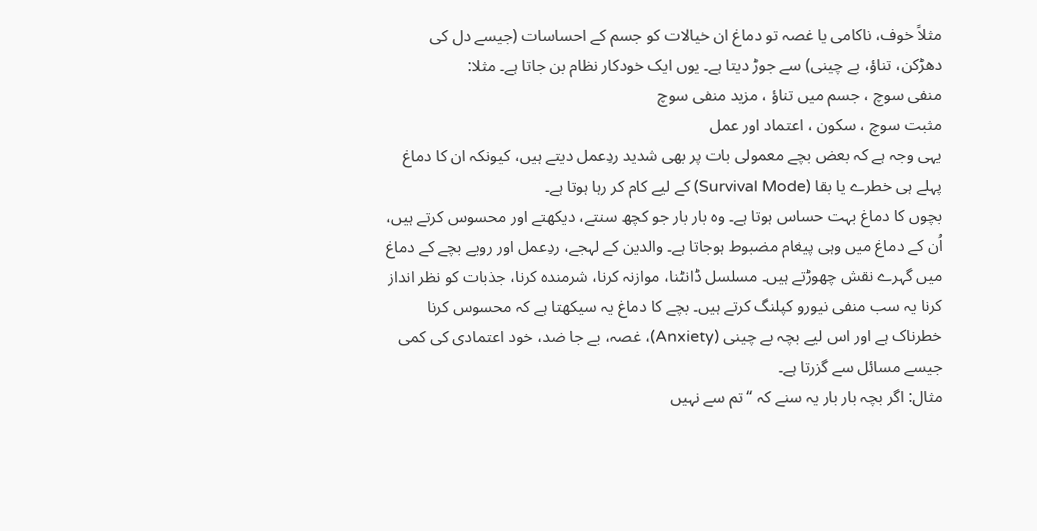مثلاً خوف، ناکامی یا غصہ تو دماغ ان خیالات کو جسم کے احساسات (جیسے دل کی دھڑکن، تناؤ، بے چینی) سے جوڑ دیتا ہے۔ یوں ایک خودکار نظام بن جاتا ہے۔ مثلا:
منفی سوچ ، جسم میں تناؤ ، مزید منفی سوچ
مثبت سوچ ، سکون ، اعتماد اور عمل
یہی وجہ ہے کہ بعض بچے معمولی بات پر بھی شدید ردِعمل دیتے ہیں، کیونکہ ان کا دماغ پہلے ہی خطرے یا بقا (Survival Mode) کے لیے کام کر رہا ہوتا ہے۔
بچوں کا دماغ بہت حساس ہوتا ہے۔ وہ بار بار جو کچھ سنتے، دیکھتے اور محسوس کرتے ہیں، اُن کے دماغ میں وہی پیغام مضبوط ہوجاتا ہے۔ والدین کے لہجے، ردِعمل اور رویے بچے کے دماغ میں گہرے نقش چھوڑتے ہیں۔ مسلسل ڈانٹنا، موازنہ کرنا، شرمندہ کرنا، جذبات کو نظر انداز کرنا یہ سب منفی نیورو کپلنگ کرتے ہیں۔ بچے کا دماغ یہ سیکھتا ہے کہ محسوس کرنا خطرناک ہے اور اس لیے بچہ بے چینی (Anxiety)، غصہ، بے جا ضد، خود اعتمادی کی کمی جیسے مسائل سے گزرتا ہے۔
مثال: اگر بچہ بار بار یہ سنے کہ “تم سے نہیں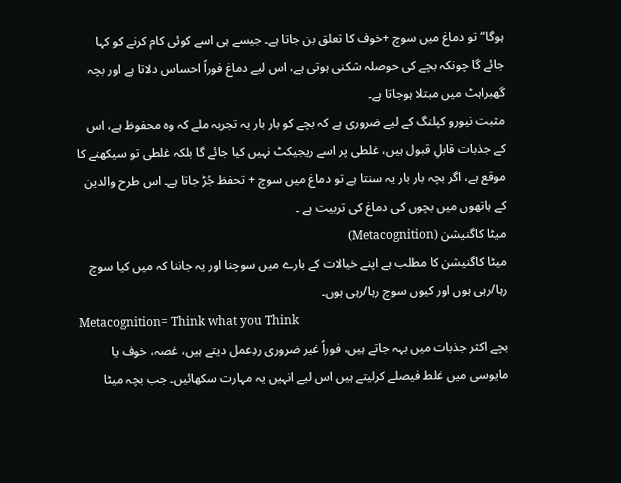ہوگا“ تو دماغ میں سوچ +خوف کا تعلق بن جاتا ہے۔ جیسے ہی اسے کوئی کام کرنے کو کہا جائے گا چونکہ بچے کی حوصلہ شکنی ہوتی ہے، اس لیے دماغ فوراً احساس دلاتا ہے اور بچہ گھبراہٹ میں مبتلا ہوجاتا ہے۔
مثبت نیورو کپلنگ کے لیے ضروری ہے کہ بچے کو بار بار یہ تجربہ ملے کہ وہ محفوظ ہے، اس کے جذبات قابلِ قبول ہیں، غلطی پر اسے ریجیکٹ نہیں کیا جائے گا بلکہ غلطی تو سیکھنے کا موقع ہے، اگر بچہ بار بار یہ سنتا ہے تو دماغ میں سوچ + تحفظ جُڑ جاتا ہے۔ اس طرح والدین کے ہاتھوں میں بچوں کی دماغ کی تربیت ہے ۔
میٹا کاگنیشن (Metacognition)
میٹا کاگنیشن کا مطلب ہے اپنے خیالات کے بارے میں سوچنا اور یہ جاننا کہ میں کیا سوچ رہا/رہی ہوں اور کیوں سوچ رہا/رہی ہوں۔
Metacognition= Think what you Think
بچے اکثر جذبات میں بہہ جاتے ہیں، فوراً غیر ضروری ردِعمل دیتے ہیں، غصہ، خوف یا مایوسی میں غلط فیصلے کرلیتے ہیں اس لیے انہیں یہ مہارت سکھائیں۔ جب بچہ میٹا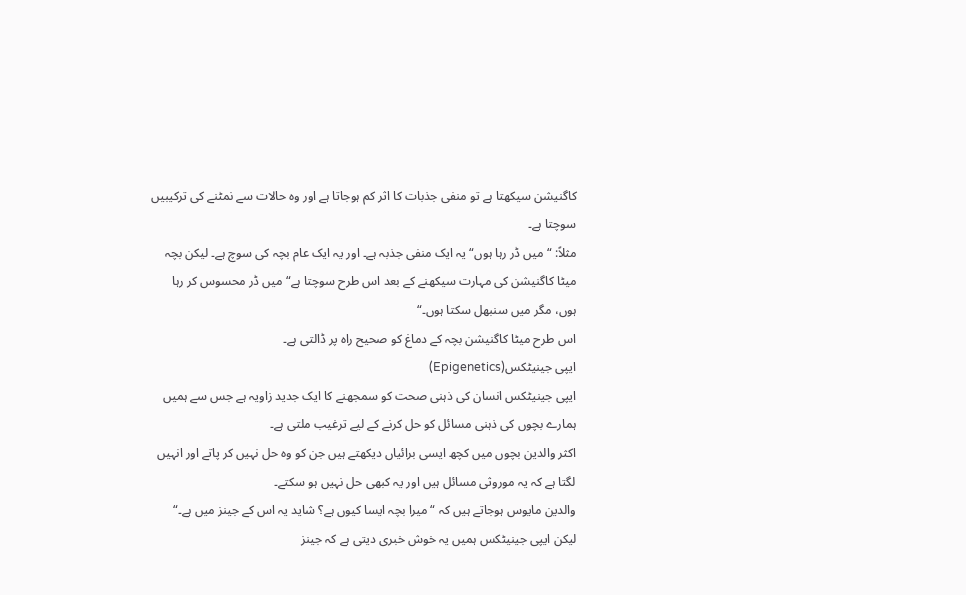کاگنیشن سیکھتا ہے تو منفی جذبات کا اثر کم ہوجاتا ہے اور وہ حالات سے نمٹنے کی ترکیبیں سوچتا ہے۔
مثلاً: “میں ڈر رہا ہوں“ یہ ایک منفی جذبہ ہے۔ اور یہ ایک عام بچہ کی سوچ ہے۔ لیکن بچہ میٹا کاگنیشن کی مہارت سیکھنے کے بعد اس طرح سوچتا ہے“میں ڈر محسوس کر رہا ہوں، مگر میں سنبھل سکتا ہوں۔“
اس طرح میٹا کاگنیشن بچہ کے دماغ کو صحیح راہ پر ڈالتی ہے۔
ایپی جینیٹکس(Epigenetics)
ایپی جینیٹکس انسان کی ذہنی صحت کو سمجھنے کا ایک جدید زاویہ ہے جس سے ہمیں ہمارے بچوں کی ذہنی مسائل کو حل کرنے کے لیے ترغیب ملتی ہے۔
اکثر والدین بچوں میں کچھ ایسی برائیاں دیکھتے ہیں جن کو وہ حل نہیں کر پاتے اور انہیں لگتا ہے کہ یہ موروثی مسائل ہیں اور یہ کبھی حل نہیں ہو سکتے۔
والدین مایوس ہوجاتے ہیں کہ “میرا بچہ ایسا کیوں ہے؟ شاید یہ اس کے جینز میں ہے۔“
لیکن ایپی جینیٹکس ہمیں یہ خوش خبری دیتی ہے کہ جینز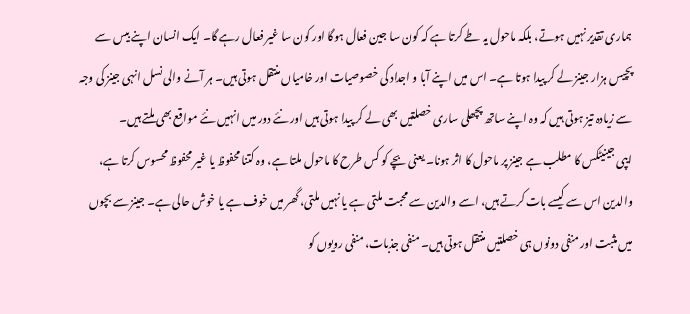ہماری تقدیر نہیں ہوتے، بلکہ ماحول یہ طے کرتا ہے کہ کون سا جین فعال ہوگا اور کون سا غیر فعال رہے گا۔ ایک انسان اپنے بیس سے پچیس ہزار جینز لے کر پیدا ہوتا ہے۔ اس میں اپنے آبا و اجداد کی خصوصیات اور خامیاں منتقل ہوتی ہیں۔ ہر آنے والی نسل انہی جینز کی وجہ سے زیادہ تیز ہوتی ہیں کہ وہ اپنے ساتھ پچھلی ساری خصلتیں بھی لے کر پیدا ہوتی ہیں اور نئے دور میں انہیں نئے مواقع بھی ملتے ہیں۔
ایپی جینیٹکس کا مطلب ہے جینز پر ماحول کا اثر ہونا۔ یعنی بچے کو کس طرح کا ماحول ملتا ہے، وہ کتنا محفوظ یا غیر محفوظ محسوس کرتا ہے، والدین اس سے کیسے بات کرتے ہیں، اسے والدین سے محبت ملتی ہے یا نہیں ملتی، گھر میں خوف ہے یا خوش حالی ہے۔ جینز سے بچوں میں مثبت اور منفی دونوں ہی خصلتیں منتقل ہوتی ہیں۔ منفی جذبات، منفی رویوں کو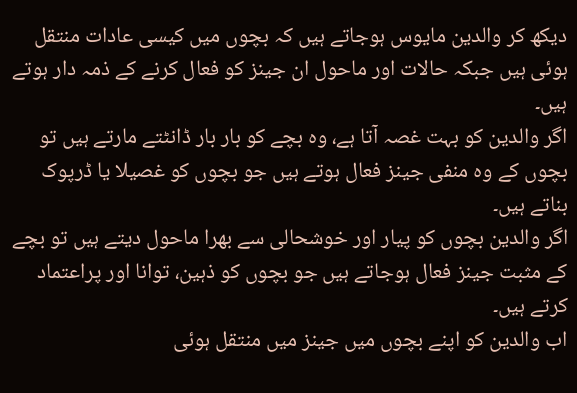دیکھ کر والدین مایوس ہوجاتے ہیں کہ بچوں میں کیسی عادات منتقل ہوئی ہیں جبکہ حالات اور ماحول ان جینز کو فعال کرنے کے ذمہ دار ہوتے ہیں۔
اگر والدین کو بہت غصہ آتا ہے، وہ بچے کو بار بار ڈانٹتے مارتے ہیں تو بچوں کے وہ منفی جینز فعال ہوتے ہیں جو بچوں کو غصیلا یا ڈرپوک بناتے ہیں۔
اگر والدین بچوں کو پیار اور خوشحالی سے بھرا ماحول دیتے ہیں تو بچے کے مثبت جینز فعال ہوجاتے ہیں جو بچوں کو ذہین، توانا اور پراعتماد کرتے ہیں۔
اب والدین کو اپنے بچوں میں جینز میں منتقل ہوئی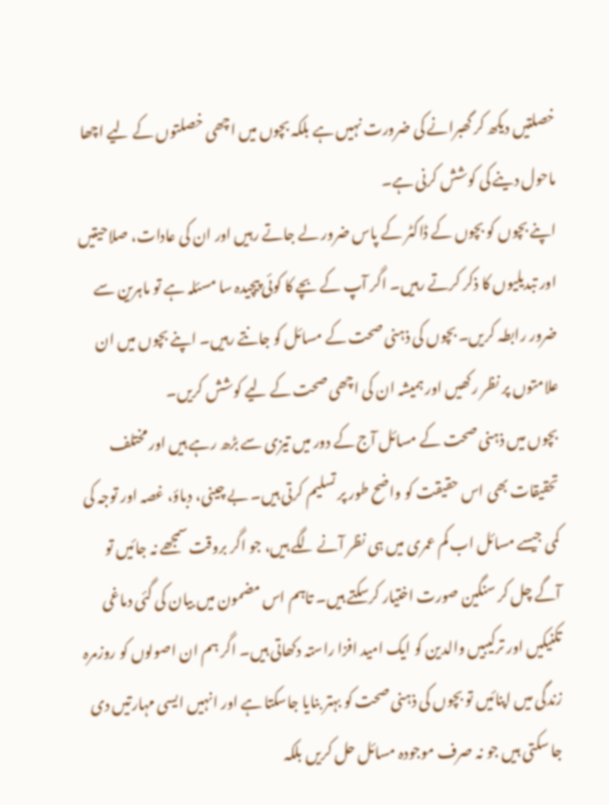خصلتیں دیکھ کر گھبرانے کی ضرورت نہیں ہے بلکہ بچوں میں اچھی خصلتوں کے لیے اچھا ماحول دینے کی کوشش کرنی ہے۔
اپنے بچوں کو بچوں کے ڈاکٹر کے پاس ضرور لے جاتے رہیں اور ان کی عادات، صلاحیتیں اور تبدیلیوں کا ذکر کرتے رہیں۔ اگر آپ کے بچے کا کوئی پیچیدہ سا مسئلہ ہے تو ماہرین سے ضرور رابطہ کریں۔ بچوں کی ذہنی صحت کے مسائل کو جانتے رہیں۔ اپنے بچوں میں ان علامتوں پر نظر رکھیں اور ہمیشہ ان کی اچھی صحت کے لیے کوشش کریں۔
بچوں میں ذہنی صحت کے مسائل آج کے دور میں تیزی سے بڑھ رہے ہیں اور مختلف تحقیقات بھی اس حقیقت کو واضح طور پر تسلیم کرتی ہیں۔ بے چینی، دباؤ، غصہ اور توجہ کی کمی جیسے مسائل اب کم عمری میں ہی نظر آنے لگے ہیں، جو اگر بروقت سمجھے نہ جائیں تو آگے چل کر سنگین صورت اختیار کرسکتے ہیں۔ تاہم اس مضمون میں بیان کی گئی دماغی تکنیکیں اور ترکیبیں والدین کو ایک امید افزا راستہ دکھاتی ہیں۔ اگر ہم ان اصولوں کو روزمرہ زندگی میں اپنائیں تو بچوں کی ذہنی صحت کو بہتر بنایا جاسکتا ہے اور انہیں ایسی مہارتیں دی جا سکتی ہیں جو نہ صرف موجودہ مسائل حل کریں بلکہ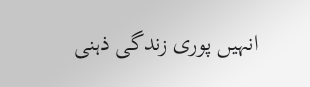انہیں پوری زندگی ذہنی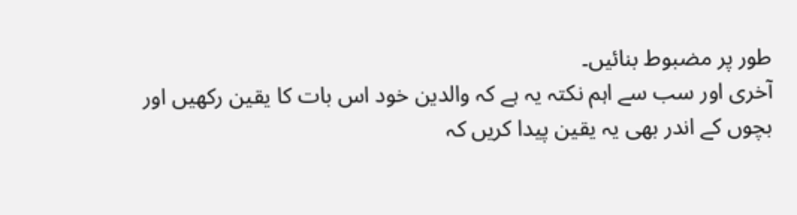طور پر مضبوط بنائیں۔
آخری اور سب سے اہم نکتہ یہ ہے کہ والدین خود اس بات کا یقین رکھیں اور بچوں کے اندر بھی یہ یقین پیدا کریں کہ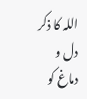اللہ کا ذکر دل و دماغ کو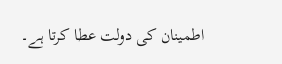اطمینان کی دولت عطا کرتا ہے۔